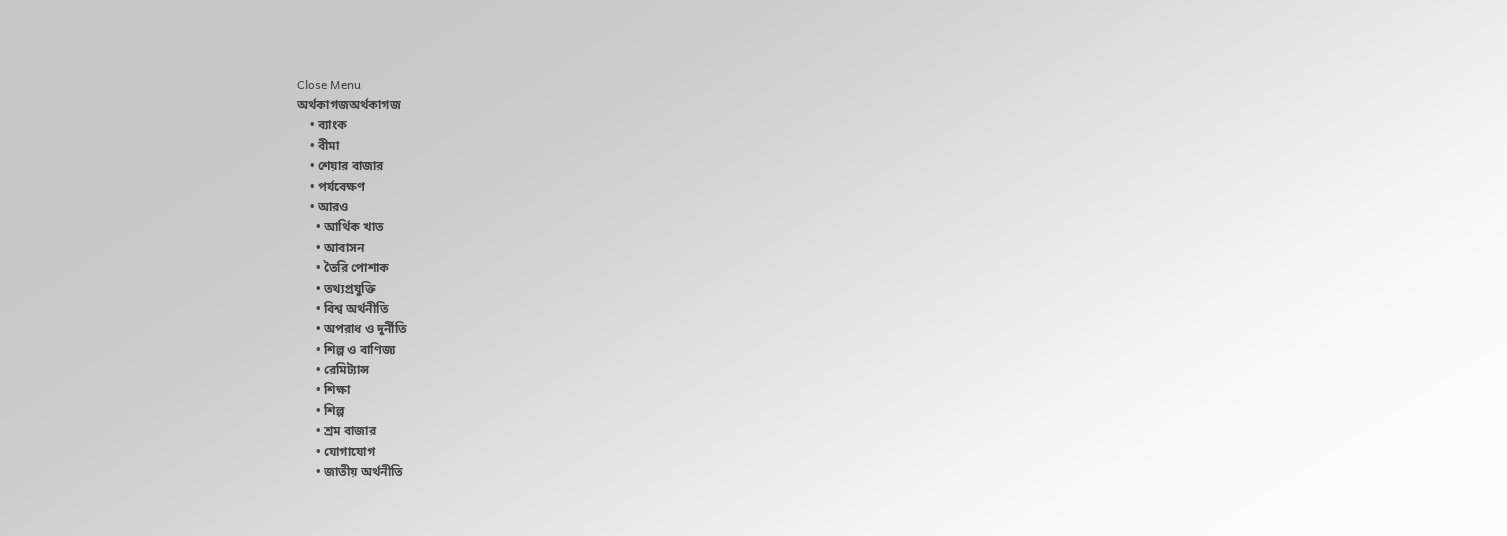Close Menu
অর্থকাগজঅর্থকাগজ
    • ব্যাংক
    • বীমা
    • শেয়ার বাজার
    • পর্যবেক্ষণ
    • আরও
      • আর্থিক খাত
      • আবাসন
      • তৈরি পোশাক
      • তথ্যপ্রযুক্তি
      • বিশ্ব অর্থনীতি
      • অপরাধ ও দুর্নীতি
      • শিল্প ও বাণিজ্য
      • রেমিট্যান্স
      • শিক্ষা
      • শিল্প
      • শ্রম বাজার
      • যোগাযোগ
      • জাতীয় অর্থনীতি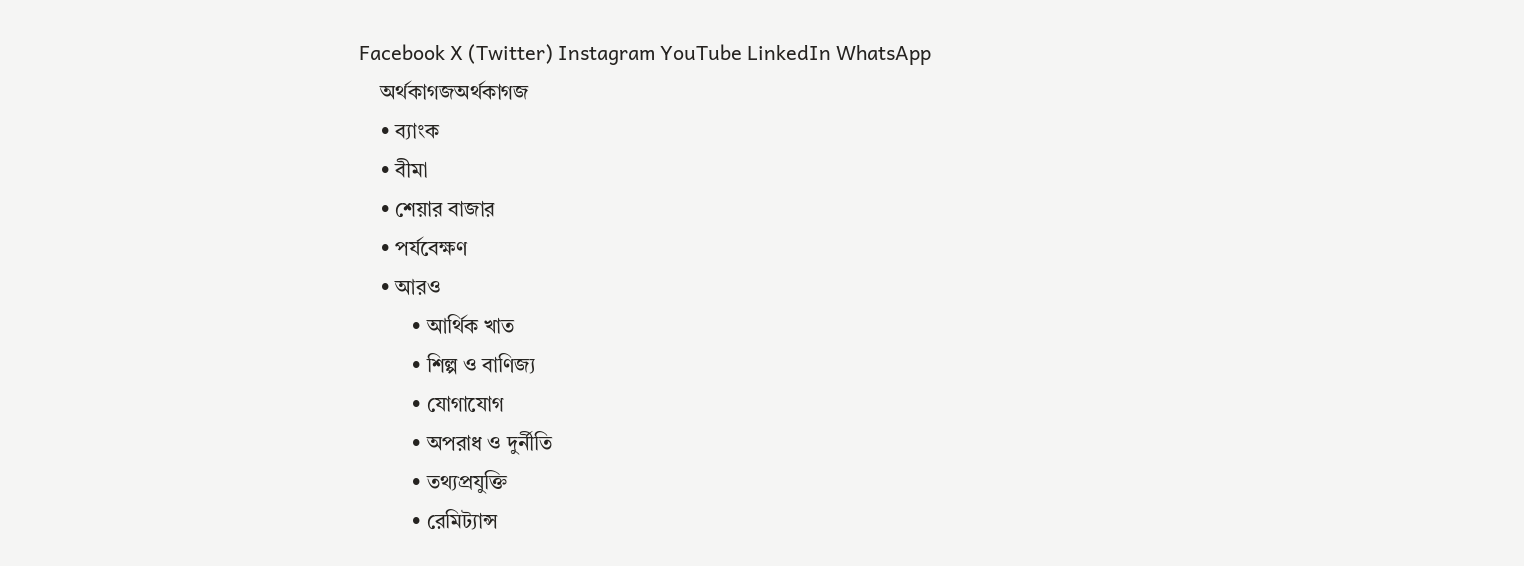Facebook X (Twitter) Instagram YouTube LinkedIn WhatsApp
    অর্থকাগজঅর্থকাগজ
    • ব্যাংক
    • বীমা
    • শেয়ার বাজার
    • পর্যবেক্ষণ
    • আরও
          • আর্থিক খাত
          • শিল্প ও বাণিজ্য
          • যোগাযোগ
          • অপরাধ ও দুর্নীতি
          • তথ্যপ্রযুক্তি
          • রেমিট্যান্স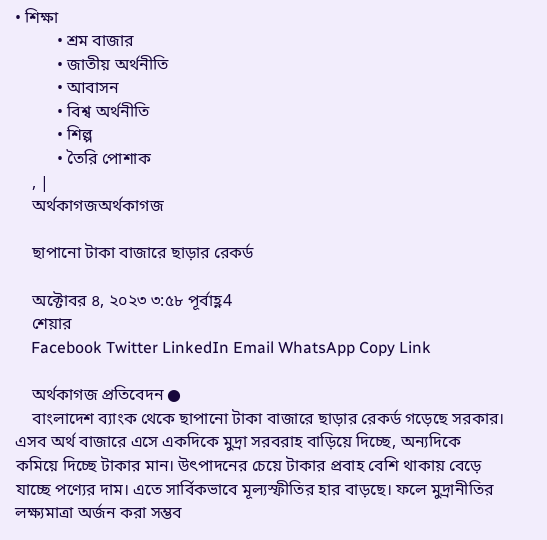• শিক্ষা
          • শ্রম বাজার
          • জাতীয় অর্থনীতি
          • আবাসন
          • বিশ্ব অর্থনীতি
          • শিল্প
          • তৈরি পোশাক
    , |
    অর্থকাগজঅর্থকাগজ

    ছাপানো টাকা বাজারে ছাড়ার রেকর্ড

    অক্টোবর ৪, ২০২৩ ৩:৫৮ পূর্বাহ্ণ4
    শেয়ার
    Facebook Twitter LinkedIn Email WhatsApp Copy Link

    অর্থকাগজ প্রতিবেদন ●
    বাংলাদেশ ব্যাংক থেকে ছাপানো টাকা বাজারে ছাড়ার রেকর্ড গড়েছে সরকার। এসব অর্থ বাজারে এসে একদিকে মুদ্রা সরবরাহ বাড়িয়ে দিচ্ছে, অন্যদিকে কমিয়ে দিচ্ছে টাকার মান। উৎপাদনের চেয়ে টাকার প্রবাহ বেশি থাকায় বেড়ে যাচ্ছে পণ্যের দাম। এতে সার্বিকভাবে মূল্যস্ফীতির হার বাড়ছে। ফলে মুদ্রানীতির লক্ষ্যমাত্রা অর্জন করা সম্ভব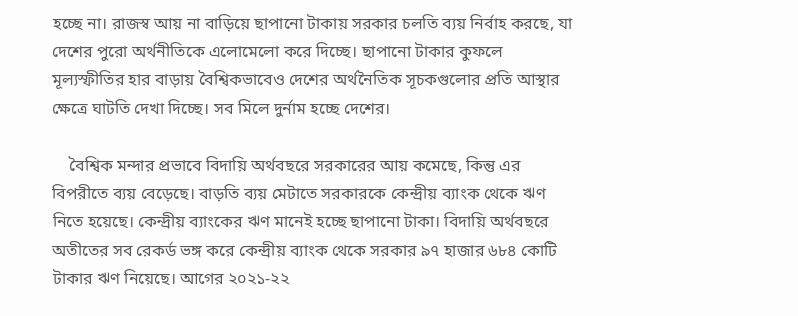হচ্ছে না। রাজস্ব আয় না বাড়িয়ে ছাপানো টাকায় সরকার চলতি ব্যয় নির্বাহ করছে, যা দেশের পুরো অর্থনীতিকে এলোমেলো করে দিচ্ছে। ছাপানো টাকার কুফলে মূল্যস্ফীতির হার বাড়ায় বৈশ্বিকভাবেও দেশের অর্থনৈতিক সূচকগুলোর প্রতি আস্থার ক্ষেত্রে ঘাটতি দেখা দিচ্ছে। সব মিলে দুর্নাম হচ্ছে দেশের।

    বৈশ্বিক মন্দার প্রভাবে বিদায়ি অর্থবছরে সরকারের আয় কমেছে, কিন্তু এর বিপরীতে ব্যয় বেড়েছে। বাড়তি ব্যয় মেটাতে সরকারকে কেন্দ্রীয় ব্যাংক থেকে ঋণ নিতে হয়েছে। কেন্দ্রীয় ব্যাংকের ঋণ মানেই হচ্ছে ছাপানো টাকা। বিদায়ি অর্থবছরে অতীতের সব রেকর্ড ভঙ্গ করে কেন্দ্রীয় ব্যাংক থেকে সরকার ৯৭ হাজার ৬৮৪ কোটি টাকার ঋণ নিয়েছে। আগের ২০২১-২২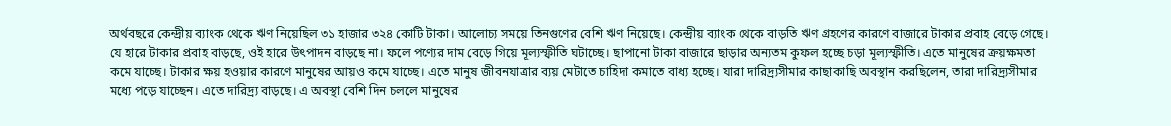অর্থবছরে কেন্দ্রীয় ব্যাংক থেকে ঋণ নিয়েছিল ৩১ হাজার ৩২৪ কোটি টাকা। আলোচ্য সময়ে তিনগুণের বেশি ঋণ নিয়েছে। কেন্দ্রীয় ব্যাংক থেকে বাড়তি ঋণ গ্রহণের কারণে বাজারে টাকার প্রবাহ বেড়ে গেছে। যে হারে টাকার প্রবাহ বাড়ছে, ওই হারে উৎপাদন বাড়ছে না। ফলে পণ্যের দাম বেড়ে গিয়ে মূল্যস্ফীতি ঘটাচ্ছে। ছাপানো টাকা বাজারে ছাড়ার অন্যতম কুফল হচ্ছে চড়া মূল্যস্ফীতি। এতে মানুষের ক্রয়ক্ষমতা কমে যাচ্ছে। টাকার ক্ষয় হওয়ার কারণে মানুষের আয়ও কমে যাচ্ছে। এতে মানুষ জীবনযাত্রার ব্যয় মেটাতে চাহিদা কমাতে বাধ্য হচ্ছে। যারা দারিদ্র্যসীমার কাছাকাছি অবস্থান করছিলেন, তারা দারিদ্র্যসীমার মধ্যে পড়ে যাচ্ছেন। এতে দারিদ্র্য বাড়ছে। এ অবস্থা বেশি দিন চললে মানুষের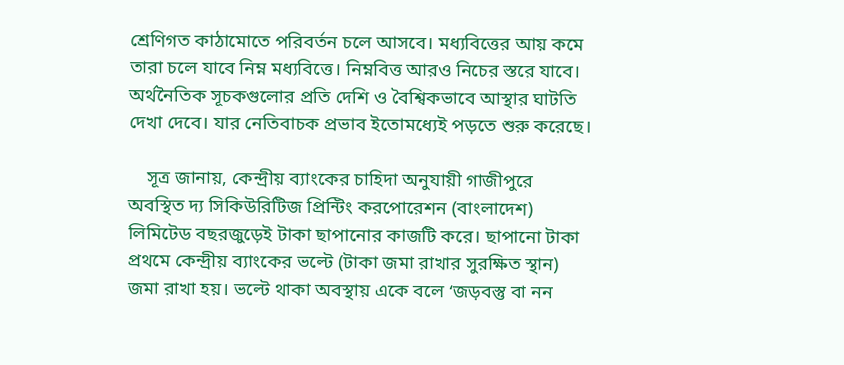শ্রেণিগত কাঠামোতে পরিবর্তন চলে আসবে। মধ্যবিত্তের আয় কমে তারা চলে যাবে নিম্ন মধ্যবিত্তে। নিম্নবিত্ত আরও নিচের স্তরে যাবে। অর্থনৈতিক সূচকগুলোর প্রতি দেশি ও বৈশ্বিকভাবে আস্থার ঘাটতি দেখা দেবে। যার নেতিবাচক প্রভাব ইতোমধ্যেই পড়তে শুরু করেছে।

    সূত্র জানায়, কেন্দ্রীয় ব্যাংকের চাহিদা অনুযায়ী গাজীপুরে অবস্থিত দ্য সিকিউরিটিজ প্রিন্টিং করপোরেশন (বাংলাদেশ) লিমিটেড বছরজুড়েই টাকা ছাপানোর কাজটি করে। ছাপানো টাকা প্রথমে কেন্দ্রীয় ব্যাংকের ভল্টে (টাকা জমা রাখার সুরক্ষিত স্থান) জমা রাখা হয়। ভল্টে থাকা অবস্থায় একে বলে ‘জড়বস্তু বা নন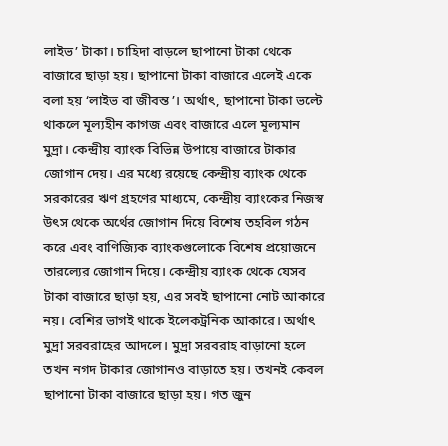লাইভ’ টাকা। চাহিদা বাড়লে ছাপানো টাকা থেকে বাজারে ছাড়া হয়। ছাপানো টাকা বাজারে এলেই একে বলা হয় ‘লাইভ বা জীবন্ত’। অর্থাৎ, ছাপানো টাকা ভল্টে থাকলে মূল্যহীন কাগজ এবং বাজারে এলে মূল্যমান মুদ্রা। কেন্দ্রীয় ব্যাংক বিভিন্ন উপায়ে বাজারে টাকার জোগান দেয়। এর মধ্যে রয়েছে কেন্দ্রীয় ব্যাংক থেকে সরকারের ঋণ গ্রহণের মাধ্যমে, কেন্দ্রীয় ব্যাংকের নিজস্ব উৎস থেকে অর্থের জোগান দিয়ে বিশেষ তহবিল গঠন করে এবং বাণিজ্যিক ব্যাংকগুলোকে বিশেষ প্রয়োজনে তারল্যের জোগান দিয়ে। কেন্দ্রীয় ব্যাংক থেকে যেসব টাকা বাজারে ছাড়া হয়, এর সবই ছাপানো নোট আকারে নয়। বেশির ভাগই থাকে ইলেকট্রনিক আকারে। অর্থাৎ মুদ্রা সরবরাহের আদলে। মুদ্রা সরবরাহ বাড়ানো হলে তখন নগদ টাকার জোগানও বাড়াতে হয়। তখনই কেবল ছাপানো টাকা বাজারে ছাড়া হয়। গত জুন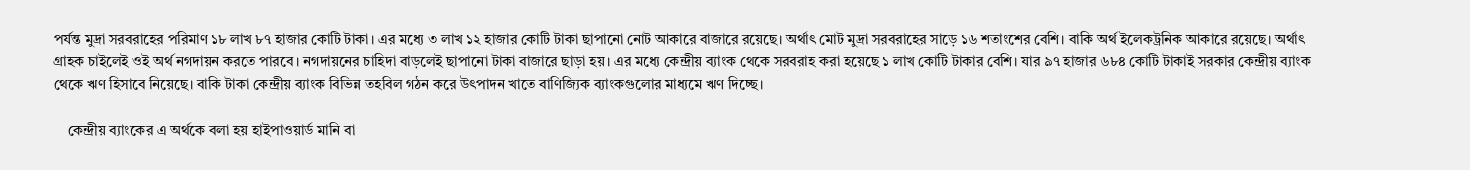পর্যন্ত মুদ্রা সরবরাহের পরিমাণ ১৮ লাখ ৮৭ হাজার কোটি টাকা। এর মধ্যে ৩ লাখ ১২ হাজার কোটি টাকা ছাপানো নোট আকারে বাজারে রয়েছে। অর্থাৎ মোট মুদ্রা সরবরাহের সাড়ে ১৬ শতাংশের বেশি। বাকি অর্থ ইলেকট্রনিক আকারে রয়েছে। অর্থাৎ গ্রাহক চাইলেই ওই অর্থ নগদায়ন করতে পারবে। নগদায়নের চাহিদা বাড়লেই ছাপানো টাকা বাজারে ছাড়া হয়। এর মধ্যে কেন্দ্রীয় ব্যাংক থেকে সরবরাহ করা হয়েছে ১ লাখ কোটি টাকার বেশি। যার ৯৭ হাজার ৬৮৪ কোটি টাকাই সরকার কেন্দ্রীয় ব্যাংক থেকে ঋণ হিসাবে নিয়েছে। বাকি টাকা কেন্দ্রীয় ব্যাংক বিভিন্ন তহবিল গঠন করে উৎপাদন খাতে বাণিজ্যিক ব্যাংকগুলোর মাধ্যমে ঋণ দিচ্ছে।

    কেন্দ্রীয় ব্যাংকের এ অর্থকে বলা হয় হাইপাওয়ার্ড মানি বা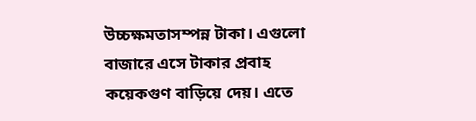উচ্চক্ষমতাসম্পন্ন টাকা। এগুলো বাজারে এসে টাকার প্রবাহ কয়েকগুণ বাড়িয়ে দেয়। এতে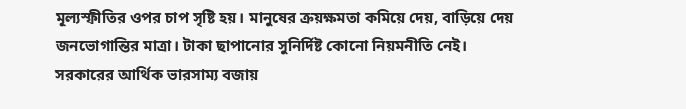মূল্যস্ফীতির ওপর চাপ সৃষ্টি হয়। মানুষের ক্রয়ক্ষমতা কমিয়ে দেয়, বাড়িয়ে দেয় জনভোগান্তির মাত্রা। টাকা ছাপানোর সুনির্দিষ্ট কোনো নিয়মনীতি নেই। সরকারের আর্থিক ভারসাম্য বজায়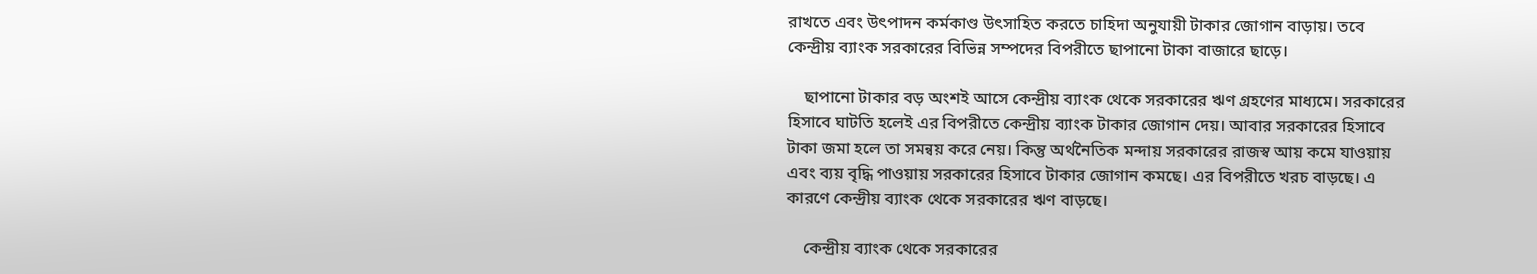রাখতে এবং উৎপাদন কর্মকাণ্ড উৎসাহিত করতে চাহিদা অনুযায়ী টাকার জোগান বাড়ায়। তবে কেন্দ্রীয় ব্যাংক সরকারের বিভিন্ন সম্পদের বিপরীতে ছাপানো টাকা বাজারে ছাড়ে।

    ছাপানো টাকার বড় অংশই আসে কেন্দ্রীয় ব্যাংক থেকে সরকারের ঋণ গ্রহণের মাধ্যমে। সরকারের হিসাবে ঘাটতি হলেই এর বিপরীতে কেন্দ্রীয় ব্যাংক টাকার জোগান দেয়। আবার সরকারের হিসাবে টাকা জমা হলে তা সমন্বয় করে নেয়। কিন্তু অর্থনৈতিক মন্দায় সরকারের রাজস্ব আয় কমে যাওয়ায় এবং ব্যয় বৃদ্ধি পাওয়ায় সরকারের হিসাবে টাকার জোগান কমছে। এর বিপরীতে খরচ বাড়ছে। এ কারণে কেন্দ্রীয় ব্যাংক থেকে সরকারের ঋণ বাড়ছে।

    কেন্দ্রীয় ব্যাংক থেকে সরকারের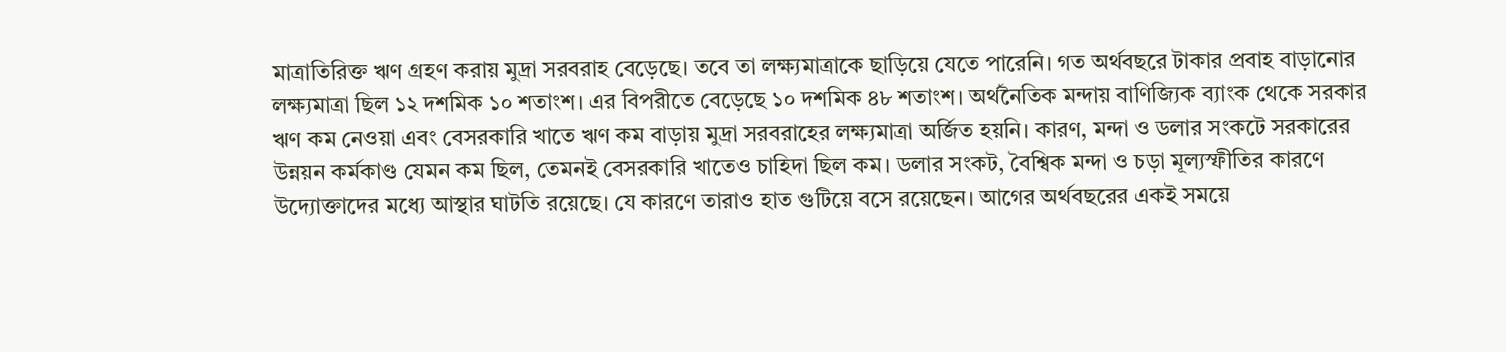মাত্রাতিরিক্ত ঋণ গ্রহণ করায় মুদ্রা সরবরাহ বেড়েছে। তবে তা লক্ষ্যমাত্রাকে ছাড়িয়ে যেতে পারেনি। গত অর্থবছরে টাকার প্রবাহ বাড়ানোর লক্ষ্যমাত্রা ছিল ১২ দশমিক ১০ শতাংশ। এর বিপরীতে বেড়েছে ১০ দশমিক ৪৮ শতাংশ। অর্থনৈতিক মন্দায় বাণিজ্যিক ব্যাংক থেকে সরকার ঋণ কম নেওয়া এবং বেসরকারি খাতে ঋণ কম বাড়ায় মুদ্রা সরবরাহের লক্ষ্যমাত্রা অর্জিত হয়নি। কারণ, মন্দা ও ডলার সংকটে সরকারের উন্নয়ন কর্মকাণ্ড যেমন কম ছিল, তেমনই বেসরকারি খাতেও চাহিদা ছিল কম। ডলার সংকট, বৈশ্বিক মন্দা ও চড়া মূল্যস্ফীতির কারণে উদ্যোক্তাদের মধ্যে আস্থার ঘাটতি রয়েছে। যে কারণে তারাও হাত গুটিয়ে বসে রয়েছেন। আগের অর্থবছরের একই সময়ে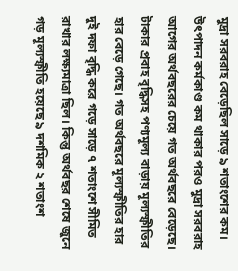মুদ্রা সরবরাহ বেড়েছিল সাড়ে ৯ শতাংশের কম। উৎপাদন কর্মকাণ্ড কম থাকার পরও মুদ্রা সরবরাহ আগের অর্থবছরের চেয়ে গত অর্থবছরে বেড়েছে। টাকার প্রবাহ বৃদ্ধিসহ পণ্যমূল্য বাড়ায় মূল্যস্ফীতির হার বেড়ে গেছে। গত অর্থবছরে মূল্যস্ফীতির হার দুই দফা বৃদ্ধি করে গড়ে সাড়ে ৭ শতাংশে সীমিত রাখার লক্ষ্যমাত্রা ছিল। কিন্তু অর্থবছর শেষে জুনে গড় মূল্যস্ফীতি হয়েছে ৯ দশমিক ২ শতাংশ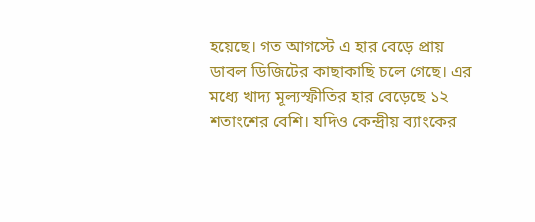হয়েছে। গত আগস্টে এ হার বেড়ে প্রায় ডাবল ডিজিটের কাছাকাছি চলে গেছে। এর মধ্যে খাদ্য মূল্যস্ফীতির হার বেড়েছে ১২ শতাংশের বেশি। যদিও কেন্দ্রীয় ব্যাংকের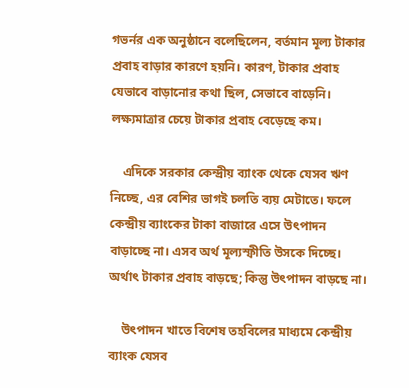গভর্নর এক অনুষ্ঠানে বলেছিলেন, বর্তমান মূল্য টাকার প্রবাহ বাড়ার কারণে হয়নি। কারণ, টাকার প্রবাহ যেভাবে বাড়ানোর কথা ছিল, সেভাবে বাড়েনি। লক্ষ্যমাত্রার চেয়ে টাকার প্রবাহ বেড়েছে কম।

    এদিকে সরকার কেন্দ্রীয় ব্যাংক থেকে যেসব ঋণ নিচ্ছে, এর বেশির ভাগই চলতি ব্যয় মেটাতে। ফলে কেন্দ্রীয় ব্যাংকের টাকা বাজারে এসে উৎপাদন বাড়াচ্ছে না। এসব অর্থ মূল্যস্ফীতি উসকে দিচ্ছে। অর্থাৎ টাকার প্রবাহ বাড়ছে; কিন্তু উৎপাদন বাড়ছে না।

    উৎপাদন খাতে বিশেষ তহবিলের মাধ্যমে কেন্দ্রীয় ব্যাংক যেসব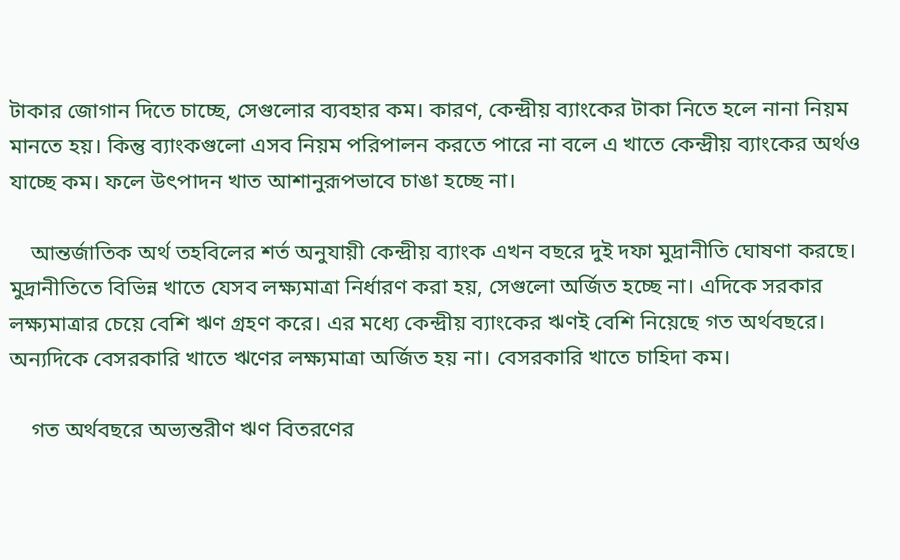টাকার জোগান দিতে চাচ্ছে, সেগুলোর ব্যবহার কম। কারণ, কেন্দ্রীয় ব্যাংকের টাকা নিতে হলে নানা নিয়ম মানতে হয়। কিন্তু ব্যাংকগুলো এসব নিয়ম পরিপালন করতে পারে না বলে এ খাতে কেন্দ্রীয় ব্যাংকের অর্থও যাচ্ছে কম। ফলে উৎপাদন খাত আশানুরূপভাবে চাঙা হচ্ছে না।

    আন্তর্জাতিক অর্থ তহবিলের শর্ত অনুযায়ী কেন্দ্রীয় ব্যাংক এখন বছরে দুই দফা মুদ্রানীতি ঘোষণা করছে। মুদ্রানীতিতে বিভিন্ন খাতে যেসব লক্ষ্যমাত্রা নির্ধারণ করা হয়, সেগুলো অর্জিত হচ্ছে না। এদিকে সরকার লক্ষ্যমাত্রার চেয়ে বেশি ঋণ গ্রহণ করে। এর মধ্যে কেন্দ্রীয় ব্যাংকের ঋণই বেশি নিয়েছে গত অর্থবছরে। অন্যদিকে বেসরকারি খাতে ঋণের লক্ষ্যমাত্রা অর্জিত হয় না। বেসরকারি খাতে চাহিদা কম।

    গত অর্থবছরে অভ্যন্তরীণ ঋণ বিতরণের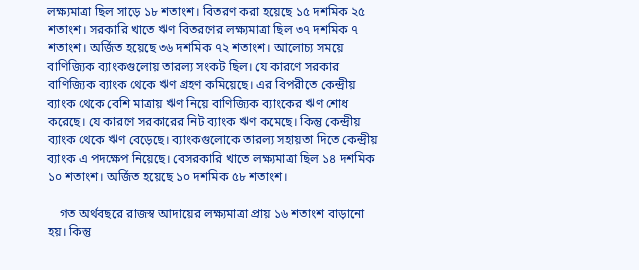লক্ষ্যমাত্রা ছিল সাড়ে ১৮ শতাংশ। বিতরণ করা হয়েছে ১৫ দশমিক ২৫ শতাংশ। সরকারি খাতে ঋণ বিতরণের লক্ষ্যমাত্রা ছিল ৩৭ দশমিক ৭ শতাংশ। অর্জিত হয়েছে ৩৬ দশমিক ৭২ শতাংশ। আলোচ্য সময়ে বাণিজ্যিক ব্যাংকগুলোয় তারল্য সংকট ছিল। যে কারণে সরকার বাণিজ্যিক ব্যাংক থেকে ঋণ গ্রহণ কমিয়েছে। এর বিপরীতে কেন্দ্রীয় ব্যাংক থেকে বেশি মাত্রায় ঋণ নিয়ে বাণিজ্যিক ব্যাংকের ঋণ শোধ করেছে। যে কারণে সরকারের নিট ব্যাংক ঋণ কমেছে। কিন্তু কেন্দ্রীয় ব্যাংক থেকে ঋণ বেড়েছে। ব্যাংকগুলোকে তারল্য সহায়তা দিতে কেন্দ্রীয় ব্যাংক এ পদক্ষেপ নিয়েছে। বেসরকারি খাতে লক্ষ্যমাত্রা ছিল ১৪ দশমিক ১০ শতাংশ। অর্জিত হয়েছে ১০ দশমিক ৫৮ শতাংশ।

    গত অর্থবছরে রাজস্ব আদায়ের লক্ষ্যমাত্রা প্রায় ১৬ শতাংশ বাড়ানো হয়। কিন্তু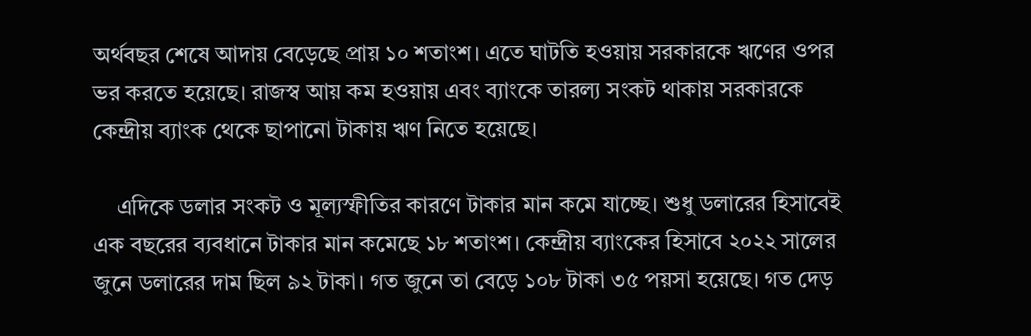অর্থবছর শেষে আদায় বেড়েছে প্রায় ১০ শতাংশ। এতে ঘাটতি হওয়ায় সরকারকে ঋণের ওপর ভর করতে হয়েছে। রাজস্ব আয় কম হওয়ায় এবং ব্যাংকে তারল্য সংকট থাকায় সরকারকে কেন্দ্রীয় ব্যাংক থেকে ছাপানো টাকায় ঋণ নিতে হয়েছে।

    এদিকে ডলার সংকট ও মূল্যস্ফীতির কারণে টাকার মান কমে যাচ্ছে। শুধু ডলারের হিসাবেই এক বছরের ব্যবধানে টাকার মান কমেছে ১৮ শতাংশ। কেন্দ্রীয় ব্যাংকের হিসাবে ২০২২ সালের জুনে ডলারের দাম ছিল ৯২ টাকা। গত জুনে তা বেড়ে ১০৮ টাকা ৩৫ পয়সা হয়েছে। গত দেড়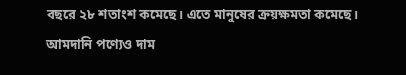বছরে ২৮ শতাংশ কমেছে। এতে মানুষের ক্রয়ক্ষমতা কমেছে। আমদানি পণ্যেও দাম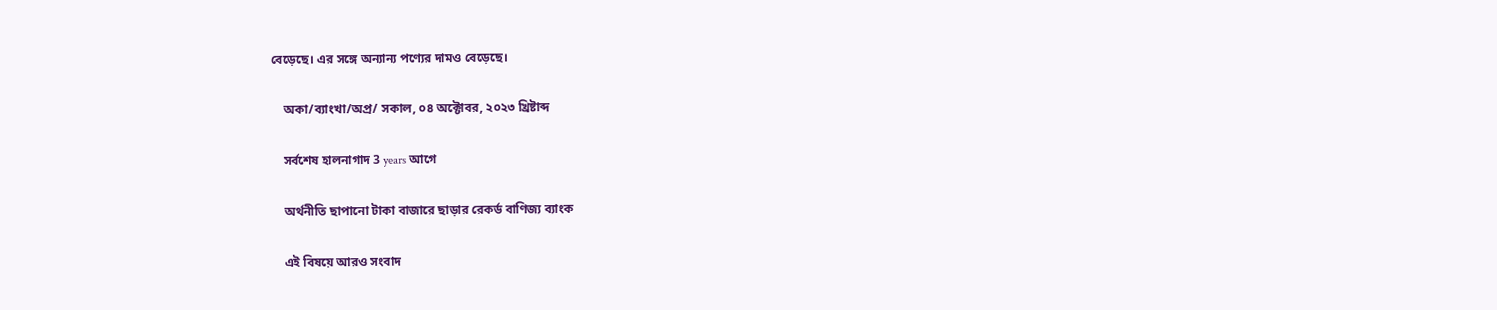বেড়েছে। এর সঙ্গে অন্যান্য পণ্যের দামও বেড়েছে।

    অকা/ব্যাংখা/অপ্র/ সকাল, ০৪ অক্টোবর, ২০২৩ খ্রিষ্টাব্দ

    সর্বশেষ হালনাগাদ 3 years আগে

    অর্থনীতি ছাপানো টাকা বাজারে ছাড়ার রেকর্ড বাণিজ্য ব্যাংক

    এই বিষয়ে আরও সংবাদ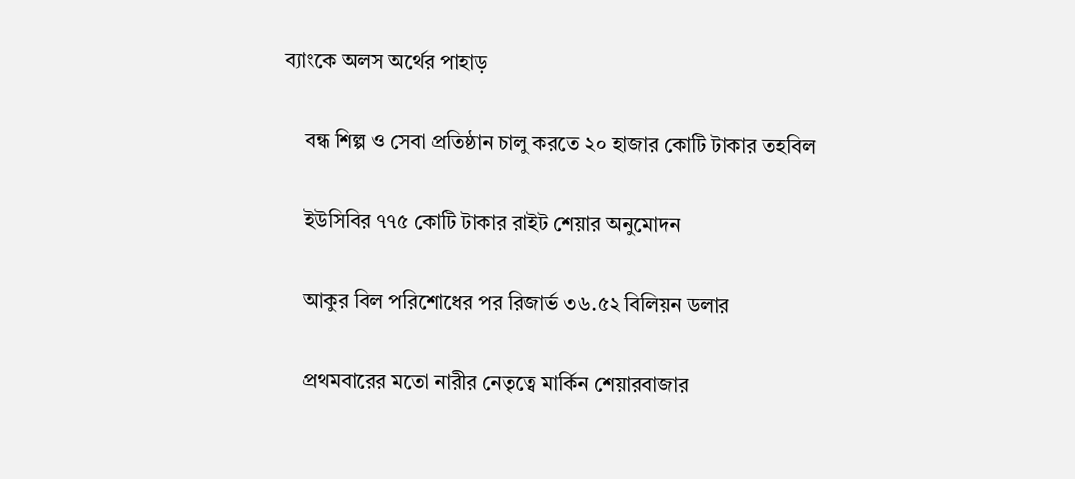ব্যাংকে অলস অর্থের পাহাড়

    বন্ধ শিল্প ও সেবা প্রতিষ্ঠান চালু করতে ২০ হাজার কোটি টাকার তহবিল

    ইউসিবির ৭৭৫ কোটি টাকার রাইট শেয়ার অনুমোদন

    আকুর বিল পরিশোধের পর রিজার্ভ ৩৬.৫২ বিলিয়ন ডলার

    প্রথমবারের মতো নারীর নেতৃত্বে মার্কিন শেয়ারবাজার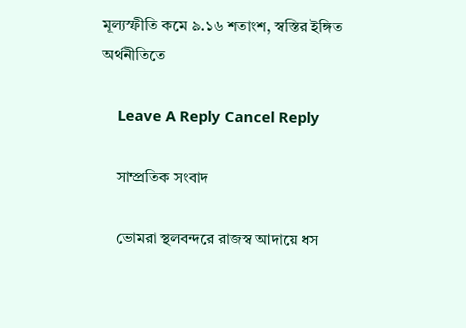মূল্যস্ফীতি কমে ৯.১৬ শতাংশ, স্বস্তির ইঙ্গিত অর্থনীতিতে

    Leave A Reply Cancel Reply

    সাম্প্রতিক সংবাদ

    ভোমরা স্থলবন্দরে রাজস্ব আদায়ে ধস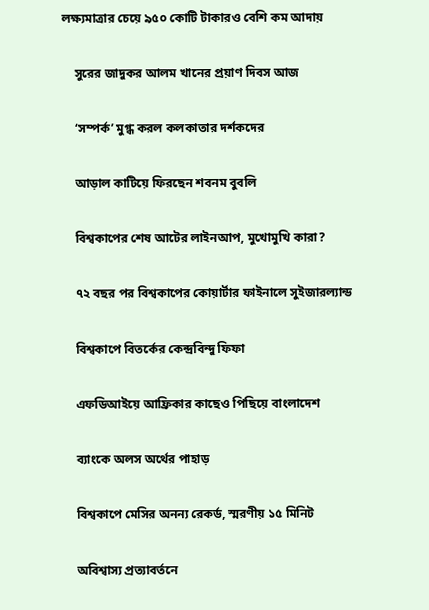লক্ষ্যমাত্রার চেয়ে ৯৫০ কোটি টাকারও বেশি কম আদায়

    সুরের জাদুকর আলম খানের প্রয়াণ দিবস আজ

    ‘সম্পর্ক’ মুগ্ধ করল কলকাতার দর্শকদের

    আড়াল কাটিয়ে ফিরছেন শবনম বুবলি

    বিশ্বকাপের শেষ আটের লাইনআপ, মুখোমুখি কারা?

    ৭২ বছর পর বিশ্বকাপের কোয়ার্টার ফাইনালে সুইজারল্যান্ড

    বিশ্বকাপে বিতর্কের কেন্দ্রবিন্দু ফিফা

    এফডিআইয়ে আফ্রিকার কাছেও পিছিয়ে বাংলাদেশ

    ব্যাংকে অলস অর্থের পাহাড়

    বিশ্বকাপে মেসির অনন্য রেকর্ড, স্মরণীয় ১৫ মিনিট

    অবিশ্বাস্য প্রত্যাবর্তনে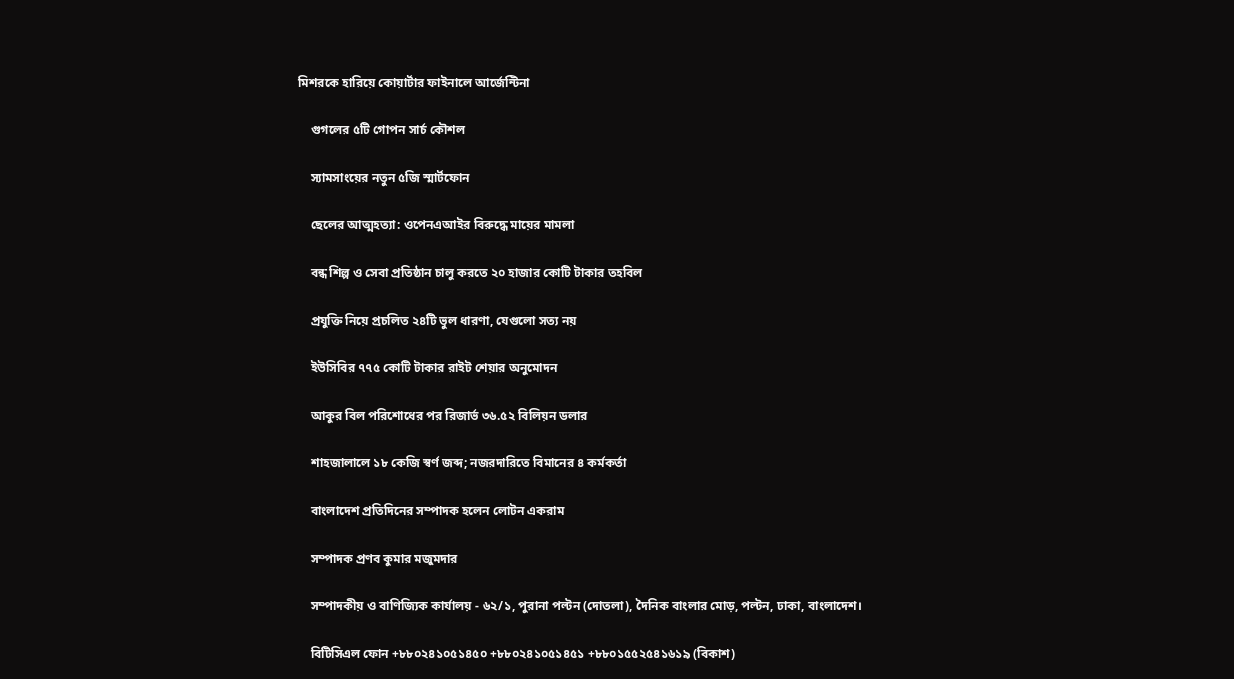মিশরকে হারিয়ে কোয়ার্টার ফাইনালে আর্জেন্টিনা

    গুগলের ৫টি গোপন সার্চ কৌশল

    স্যামসাংয়ের নতুন ৫জি স্মার্টফোন

    ছেলের আত্মহত্যা: ওপেনএআইর বিরুদ্ধে মায়ের মামলা

    বন্ধ শিল্প ও সেবা প্রতিষ্ঠান চালু করতে ২০ হাজার কোটি টাকার তহবিল

    প্রযুক্তি নিয়ে প্রচলিত ২৪টি ভুল ধারণা, যেগুলো সত্য নয়

    ইউসিবির ৭৭৫ কোটি টাকার রাইট শেয়ার অনুমোদন

    আকুর বিল পরিশোধের পর রিজার্ভ ৩৬.৫২ বিলিয়ন ডলার

    শাহজালালে ১৮ কেজি স্বর্ণ জব্দ; নজরদারিতে বিমানের ৪ কর্মকর্তা

    বাংলাদেশ প্রতিদিনের সম্পাদক হলেন লোটন একরাম

    সম্পাদক প্রণব কুমার মজুমদার

    সম্পাদকীয় ও বাণিজ্যিক কার্যালয় - ৬২/১, পুরানা পল্টন (দোতলা), দৈনিক বাংলার মোড়, পল্টন, ঢাকা, বাংলাদেশ।

    বিটিসিএল ফোন +৮৮০২৪১০৫১৪৫০ +৮৮০২৪১০৫১৪৫১ +৮৮০১৫৫২৫৪১৬১৯ (বিকাশ)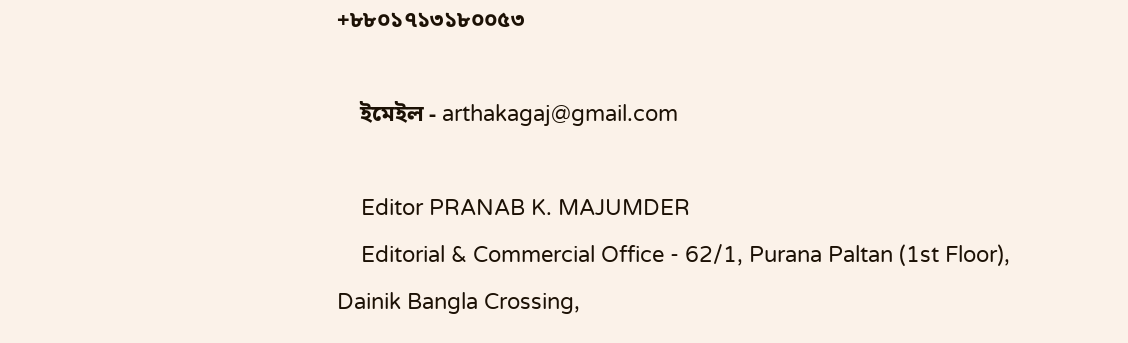+৮৮০১৭১৩১৮০০৫৩

    ইমেইল - arthakagaj@gmail.com

    Editor PRANAB K. MAJUMDER
    Editorial & Commercial Office - 62/1, Purana Paltan (1st Floor), Dainik Bangla Crossing,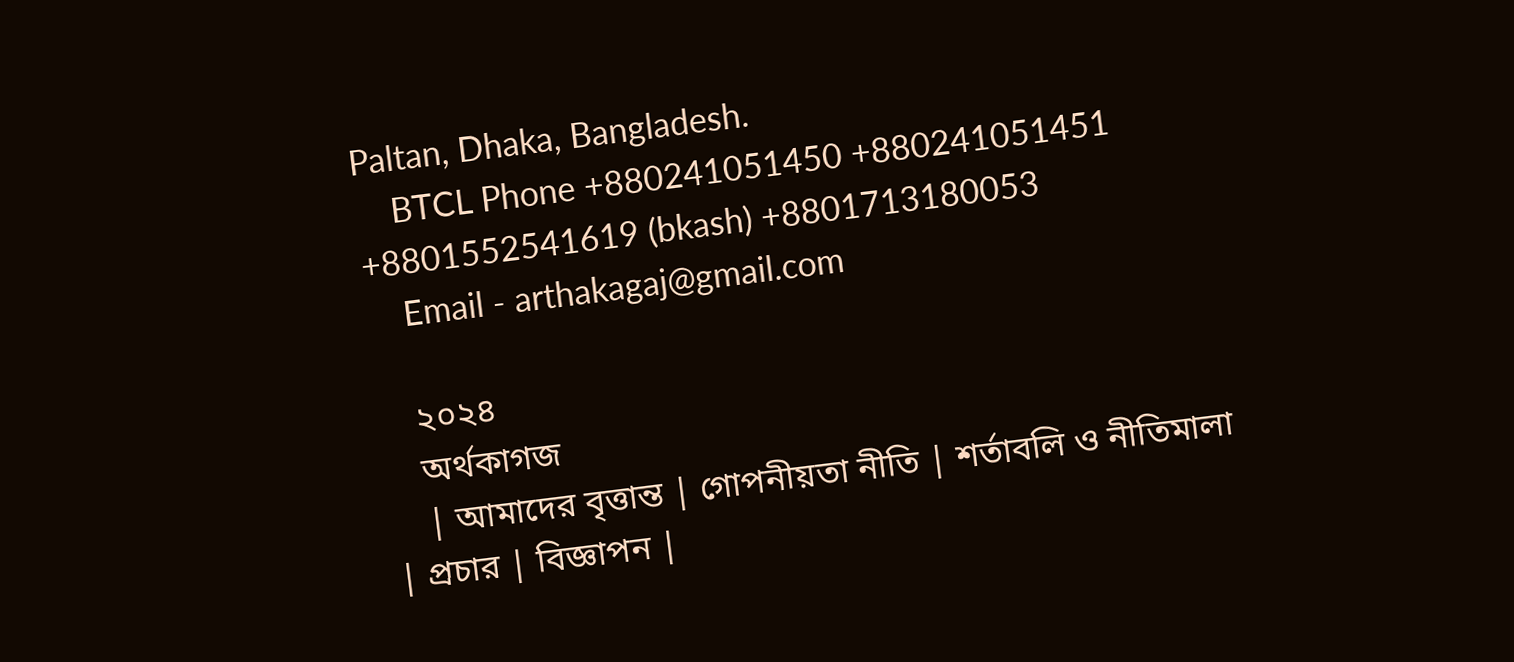Paltan, Dhaka, Bangladesh.
    BTCL Phone +880241051450 +880241051451 +8801552541619 (bkash) +8801713180053
    Email - arthakagaj@gmail.com

    ২০২৪
    অর্থকাগজ
    | আমাদের বৃত্তান্ত | গোপনীয়তা নীতি | শর্তাবলি ও নীতিমালা | প্রচার | বিজ্ঞাপন |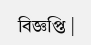বিজ্ঞপ্তি |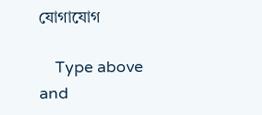যোগাযোগ

    Type above and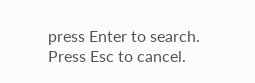press Enter to search. Press Esc to cancel.